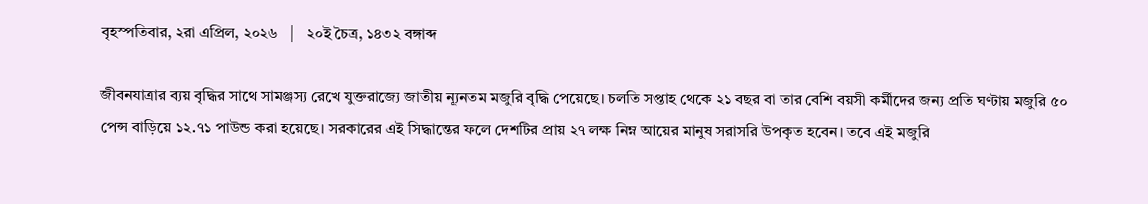বৃহস্পতিবার, ২রা এপ্রিল, ২০২৬   |   ২০ই চৈত্র, ১৪৩২ বঙ্গাব্দ

জীবনযাত্রার ব্যয় বৃদ্ধির সাথে সামঞ্জস্য রেখে যুক্তরাজ্যে জাতীয় ন্যূনতম মজুরি বৃদ্ধি পেয়েছে। চলতি সপ্তাহ থেকে ২১ বছর বা তার বেশি বয়সী কর্মীদের জন্য প্রতি ঘণ্টায় মজুরি ৫০ পেন্স বাড়িয়ে ১২.৭১ পাউন্ড করা হয়েছে। সরকারের এই সিদ্ধান্তের ফলে দেশটির প্রায় ২৭ লক্ষ নিম্ন আয়ের মানুষ সরাসরি উপকৃত হবেন। তবে এই মজুরি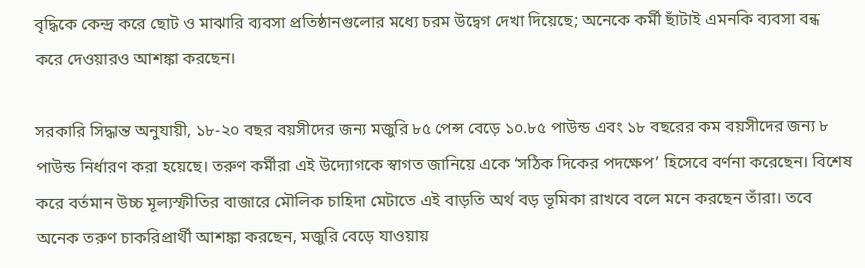বৃদ্ধিকে কেন্দ্র করে ছোট ও মাঝারি ব্যবসা প্রতিষ্ঠানগুলোর মধ্যে চরম উদ্বেগ দেখা দিয়েছে; অনেকে কর্মী ছাঁটাই এমনকি ব্যবসা বন্ধ করে দেওয়ারও আশঙ্কা করছেন।

সরকারি সিদ্ধান্ত অনুযায়ী, ১৮-২০ বছর বয়সীদের জন্য মজুরি ৮৫ পেন্স বেড়ে ১০.৮৫ পাউন্ড এবং ১৮ বছরের কম বয়সীদের জন্য ৮ পাউন্ড নির্ধারণ করা হয়েছে। তরুণ কর্মীরা এই উদ্যোগকে স্বাগত জানিয়ে একে ‘সঠিক দিকের পদক্ষেপ’ হিসেবে বর্ণনা করেছেন। বিশেষ করে বর্তমান উচ্চ মূল্যস্ফীতির বাজারে মৌলিক চাহিদা মেটাতে এই বাড়তি অর্থ বড় ভূমিকা রাখবে বলে মনে করছেন তাঁরা। তবে অনেক তরুণ চাকরিপ্রার্থী আশঙ্কা করছেন, মজুরি বেড়ে যাওয়ায়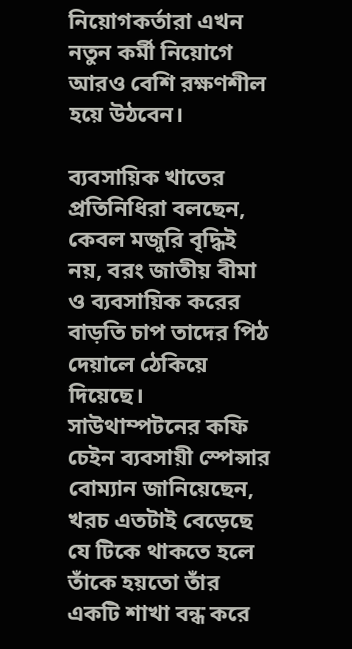নিয়োগকর্তারা এখন নতুন কর্মী নিয়োগে আরও বেশি রক্ষণশীল হয়ে উঠবেন।

ব্যবসায়িক খাতের প্রতিনিধিরা বলছেন, কেবল মজুরি বৃদ্ধিই নয়, বরং জাতীয় বীমা ও ব্যবসায়িক করের বাড়তি চাপ তাদের পিঠ দেয়ালে ঠেকিয়ে দিয়েছে। সাউথাম্পটনের কফি চেইন ব্যবসায়ী স্পেন্সার বোম্যান জানিয়েছেন, খরচ এতটাই বেড়েছে যে টিকে থাকতে হলে তাঁকে হয়তো তাঁর একটি শাখা বন্ধ করে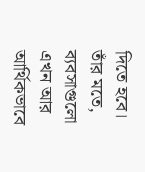দিতে হবে। তাঁর মতে, ব্যবসাগুলো এখন আর আর্থিকভাবে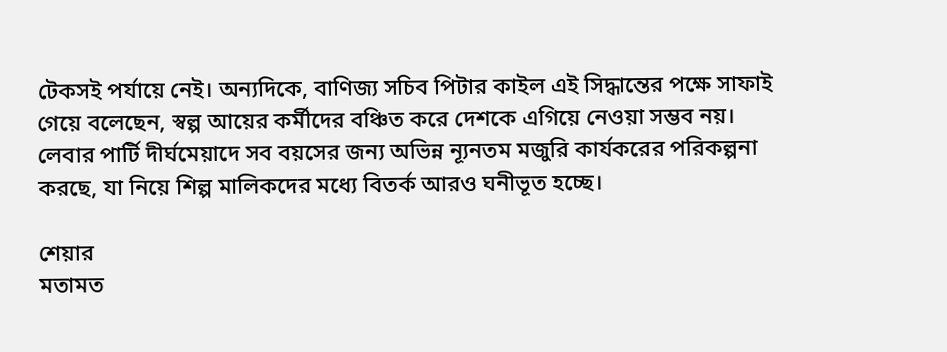টেকসই পর্যায়ে নেই। অন্যদিকে, বাণিজ্য সচিব পিটার কাইল এই সিদ্ধান্তের পক্ষে সাফাই গেয়ে বলেছেন, স্বল্প আয়ের কর্মীদের বঞ্চিত করে দেশকে এগিয়ে নেওয়া সম্ভব নয়। লেবার পার্টি দীর্ঘমেয়াদে সব বয়সের জন্য অভিন্ন ন্যূনতম মজুরি কার্যকরের পরিকল্পনা করছে, যা নিয়ে শিল্প মালিকদের মধ্যে বিতর্ক আরও ঘনীভূত হচ্ছে।

শেয়ার
মতামত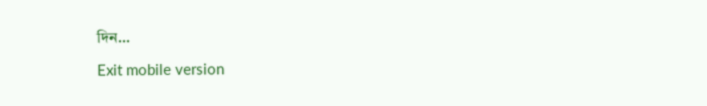দিন...

Exit mobile version